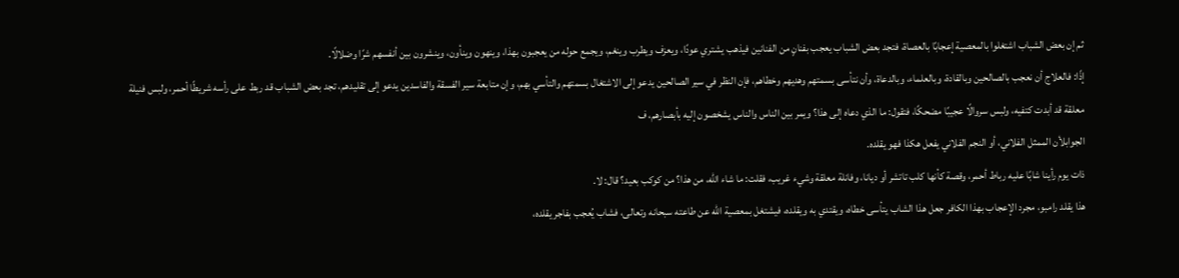ثم إن بعض الشباب اشتغلوا بالمعصية إعجابًا بالعصاة، فتجد بعض الشباب يعجب بفنانٍ من الفنانين فيذهب يشتري عودًا، ويعزف ويطرب وينغم، ويجمع حوله من يعجبون بهذا، وينهون وينأون، وينشرون بين أنفسهم شرًا وضلالًا.
إذًا: فالعلاج أن نعجب بالصالحين وبالقادة، وبالعلماء، وبالدعاة، وأن نتأسى بسمتهم وهديهم وخطاهم، فإن النظر في سير الصالحين يدعو إلى الاشتغال بسمتهم والتأسي بهم، وإن متابعة سير الفسقة والفاسدين يدعو إلى تقليدهم، تجد بعض الشباب قد ربط على رأسه شريطًا أحمر، ولبس فنيلة معلقة قد أبدت كتفيه، ولبس سروالًا عجيبًا مضحكًا، فتقول: ما الذي دعاه إلى هذا؟ ويمر بين الناس والناس يشخصون إليه بأبصارهم، ف
الجوابلأن الممثل الفلاني، أو النجم الفلاني يفعل هكذا فهو يقلده.
ذات يوم رأينا شابًا عليه رباط أحمر، وقصة كأنها كلب تاتشر أو ديانا، وفانلة معلقة وشيء غريب، فقلت: ما شاء الله، من هذا؟ من كوكب بعيد؟ قال: لا.
هذا يقلد رامبو، مجرد الإعجاب بهذا الكافر جعل هذا الشاب يتأسى خطاه، ويقتدي به ويقلده، فيشتغل بمعصية الله عن طاعته سبحانه وتعالى، فشاب يُعجب بفاجر يقلده،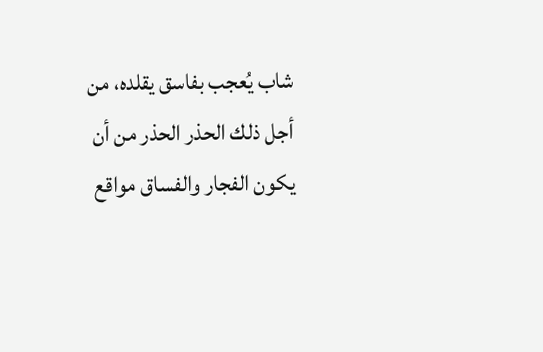شاب يُعجب بفاسق يقلده، من أجل ذلك الحذر الحذر من أن يكون الفجار والفساق مواقع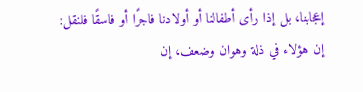إعجابنا، بل إذا رأى أطفالنا أو أولادنا فاجرًا أو فاسقًا فلنقل: إن هؤلاء في ذلة وهوان وضعف، إن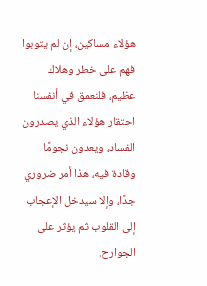هؤلاء مساكين، إن لم يتوبوا فهم على خطر وهلاك عظيم، فلنعمق في أنفسنا احتقار هؤلاء الذي يصدرون الفساد، ويعدون نجومًا وقادة فيه، هذا أمر ضروري جدًا، وإلا سيدخل الإعجاب إلى القلوب ثم يؤثر على الجوارح.